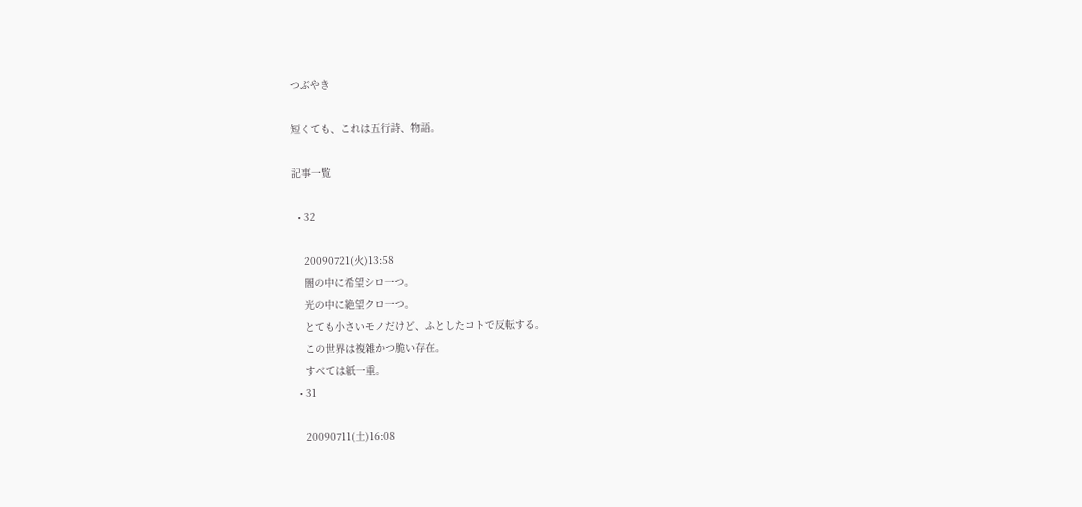つぶやき

短くても、これは五行詩、物語。

記事一覧

  • 32

    20090721(火)13:58
    闇の中に希望シロ一つ。
    光の中に絶望クロ一つ。
    とても小さいモノだけど、ふとしたコトで反転する。
    この世界は複雑かつ脆い存在。
    すべては紙一重。
  • 31

    20090711(土)16:08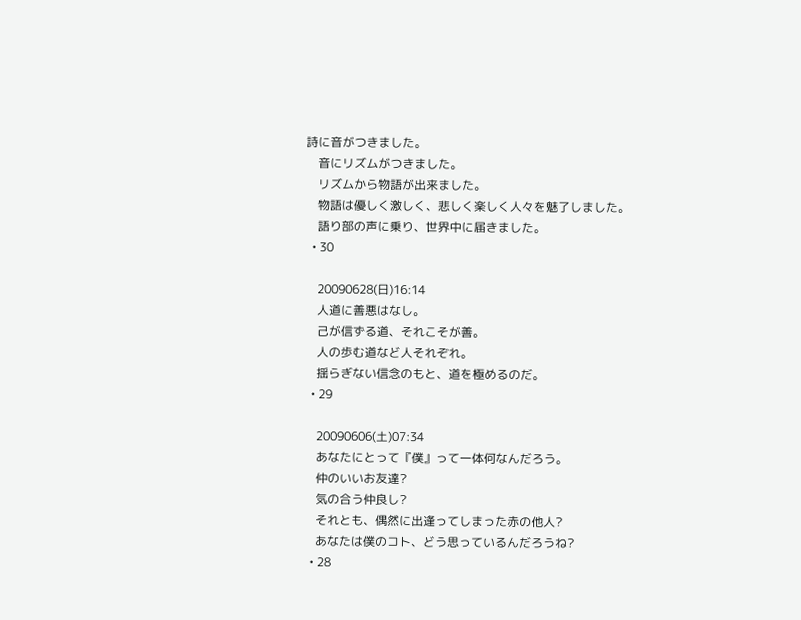詩に音がつきました。
    音にリズムがつきました。
    リズムから物語が出来ました。
    物語は優しく激しく、悲しく楽しく人々を魅了しました。
    語り部の声に乗り、世界中に届きました。
  • 30

    20090628(日)16:14
    人道に善悪はなし。
    己が信ずる道、それこそが善。
    人の歩む道など人それぞれ。
    揺らぎない信念のもと、道を極めるのだ。
  • 29

    20090606(土)07:34
    あなたにとって『僕』って一体何なんだろう。
    仲のいいお友達?
    気の合う仲良し?
    それとも、偶然に出逢ってしまった赤の他人?
    あなたは僕のコト、どう思っているんだろうね?
  • 28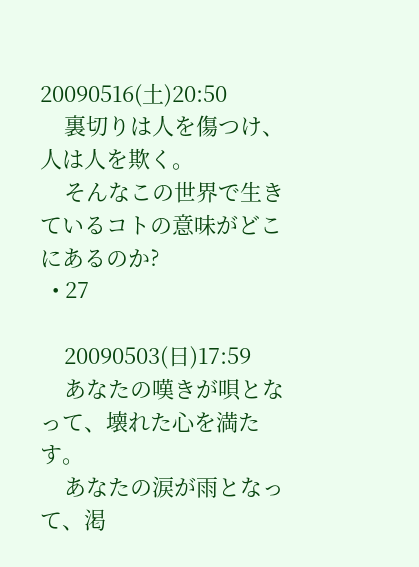20090516(土)20:50
    裏切りは人を傷つけ、人は人を欺く。
    そんなこの世界で生きているコトの意味がどこにあるのか?
  • 27

    20090503(日)17:59
    あなたの嘆きが唄となって、壊れた心を満たす。
    あなたの涙が雨となって、渇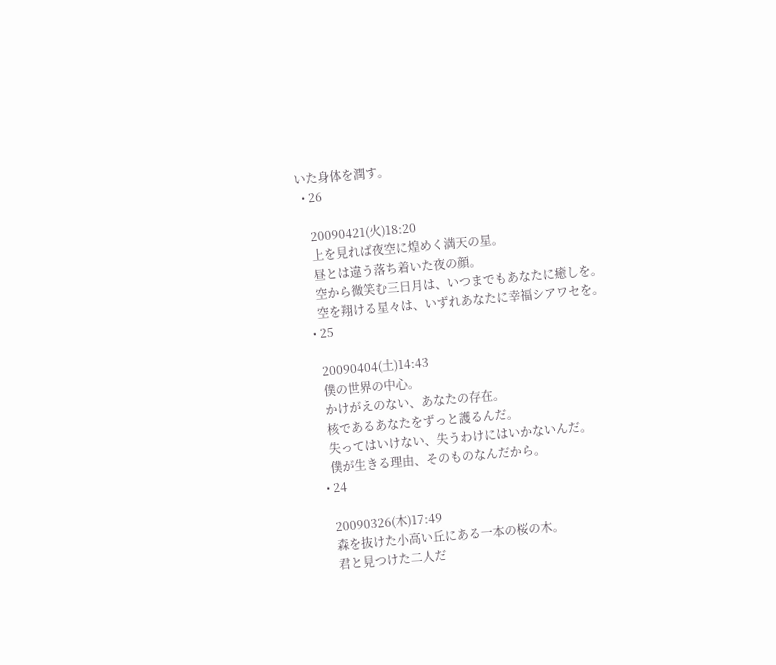いた身体を潤す。
  • 26

    20090421(火)18:20
    上を見れば夜空に煌めく満天の星。
    昼とは違う落ち着いた夜の顔。
    空から微笑む三日月は、いつまでもあなたに癒しを。
    空を翔ける星々は、いずれあなたに幸福シアワセを。
  • 25

    20090404(土)14:43
    僕の世界の中心。
    かけがえのない、あなたの存在。
    核であるあなたをずっと護るんだ。
    失ってはいけない、失うわけにはいかないんだ。
    僕が生きる理由、そのものなんだから。
  • 24

    20090326(木)17:49
    森を抜けた小高い丘にある一本の桜の木。
    君と見つけた二人だ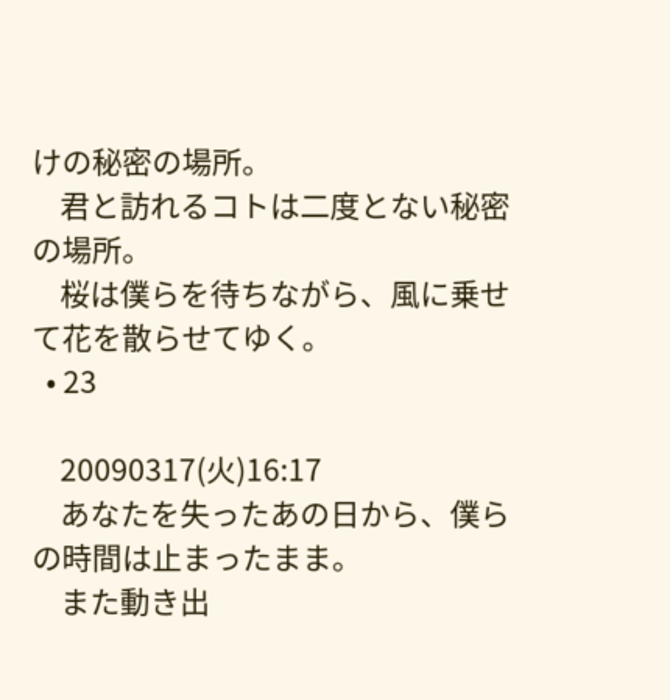けの秘密の場所。
    君と訪れるコトは二度とない秘密の場所。
    桜は僕らを待ちながら、風に乗せて花を散らせてゆく。
  • 23

    20090317(火)16:17
    あなたを失ったあの日から、僕らの時間は止まったまま。
    また動き出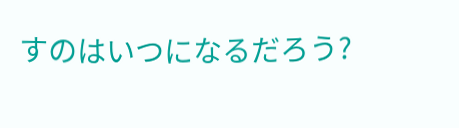すのはいつになるだろう?